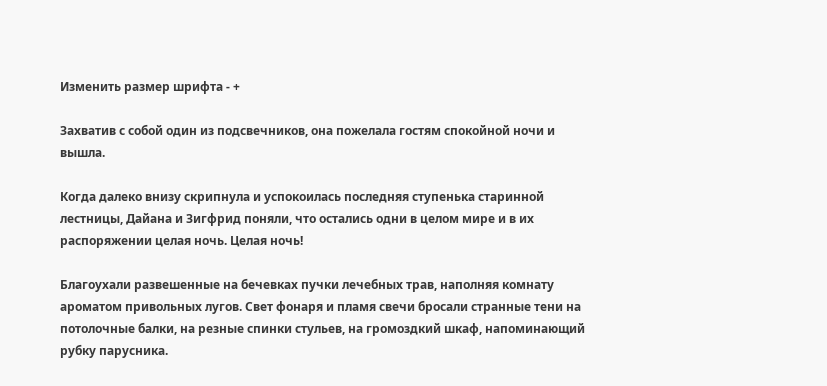Изменить размер шрифта - +

Захватив с собой один из подсвечников, она пожелала гостям спокойной ночи и вышла.

Когда далеко внизу скрипнула и успокоилась последняя ступенька старинной лестницы, Дайана и Зигфрид поняли, что остались одни в целом мире и в их распоряжении целая ночь. Целая ночь!

Благоухали развешенные на бечевках пучки лечебных трав, наполняя комнату ароматом привольных лугов. Свет фонаря и пламя свечи бросали странные тени на потолочные балки, на резные спинки стульев, на громоздкий шкаф, напоминающий рубку парусника.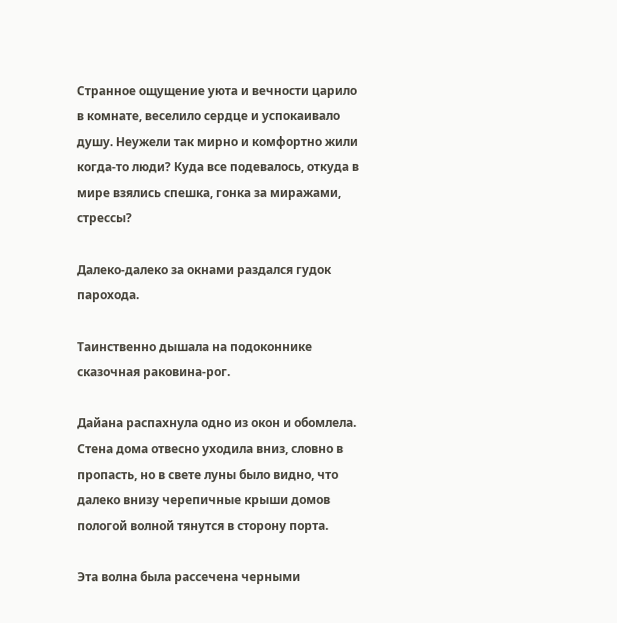Странное ощущение уюта и вечности царило в комнате, веселило сердце и успокаивало душу. Неужели так мирно и комфортно жили когда-то люди? Куда все подевалось, откуда в мире взялись спешка, гонка за миражами, стрессы?

Далеко-далеко за окнами раздался гудок парохода.

Таинственно дышала на подоконнике сказочная раковина-рог.

Дайана распахнула одно из окон и обомлела. Стена дома отвесно уходила вниз, словно в пропасть, но в свете луны было видно, что далеко внизу черепичные крыши домов пологой волной тянутся в сторону порта.

Эта волна была рассечена черными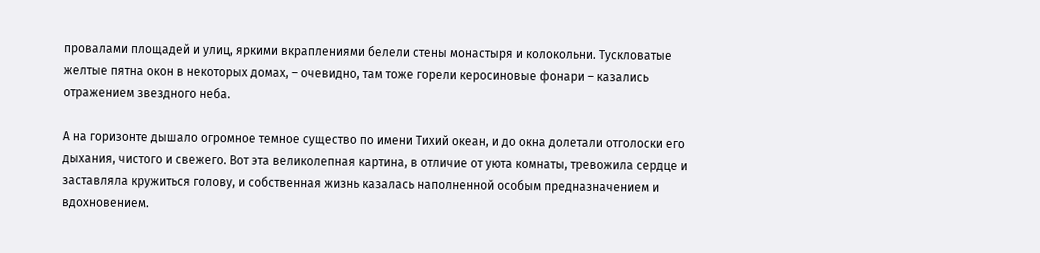провалами площадей и улиц, яркими вкраплениями белели стены монастыря и колокольни. Тускловатые желтые пятна окон в некоторых домах, – очевидно, там тоже горели керосиновые фонари – казались отражением звездного неба.

А на горизонте дышало огромное темное существо по имени Тихий океан, и до окна долетали отголоски его дыхания, чистого и свежего. Вот эта великолепная картина, в отличие от уюта комнаты, тревожила сердце и заставляла кружиться голову, и собственная жизнь казалась наполненной особым предназначением и вдохновением.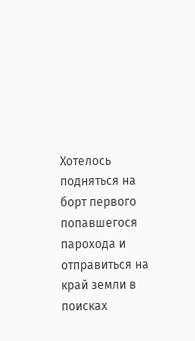Хотелось подняться на борт первого попавшегося парохода и отправиться на край земли в поисках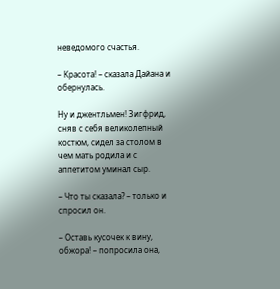неведомого счастья.

– Красота! – сказала Дайана и обернулась.

Ну и джентльмен! Зигфрид, сняв с себя великолепный костюм, сидел за столом в чем мать родила и с аппетитом уминал сыр.

– Что ты сказала? – только и спросил он.

– Оставь кусочек к вину, обжора! – попросила она,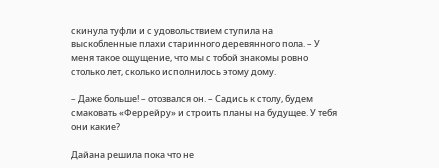скинула туфли и с удовольствием ступила на выскобленные плахи старинного деревянного пола. – У меня такое ощущение, что мы с тобой знакомы ровно столько лет, сколько исполнилось этому дому.

– Даже больше! – отозвался он. – Садись к столу, будем смаковать «Феррейру» и строить планы на будущее. У тебя они какие?

Дайана решила пока что не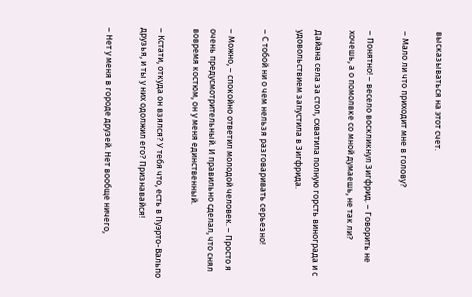высказываться на этот счет.

– Мало ли что приходит мне в голову?

– Понятно! – весело воскликнул Зигфрид. – Говорить не хочешь, а о помолвке со мной думаешь, не так ли?

Дайана села за стол, схватила полную горсть винограда и с удовольствием запустила в Зигфрида.

– С тобой ни о чем нельзя разговаривать серьезно!

– Можно, – спокойно ответил молодой человек. – Просто я очень предусмотрительный. И правильно сделал, что снял вовремя костюм, он у меня единственный.

– Кстати, откуда он взялся? У тебя что, есть в Пуэрто-Вальпо друзья, и ты у них одолжил его? Признавайся!

– Нет у меня в городе друзей. Нет вообще ничего,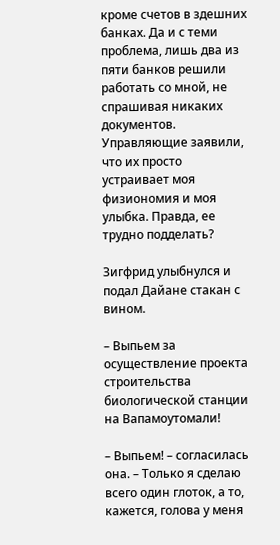кроме счетов в здешних банках. Да и с теми проблема, лишь два из пяти банков решили работать со мной, не спрашивая никаких документов. Управляющие заявили, что их просто устраивает моя физиономия и моя улыбка. Правда, ее трудно подделать?

Зигфрид улыбнулся и подал Дайане стакан с вином.

– Выпьем за осуществление проекта строительства биологической станции на Вапамоутомали!

– Выпьем! – согласилась она. – Только я сделаю всего один глоток, а то, кажется, голова у меня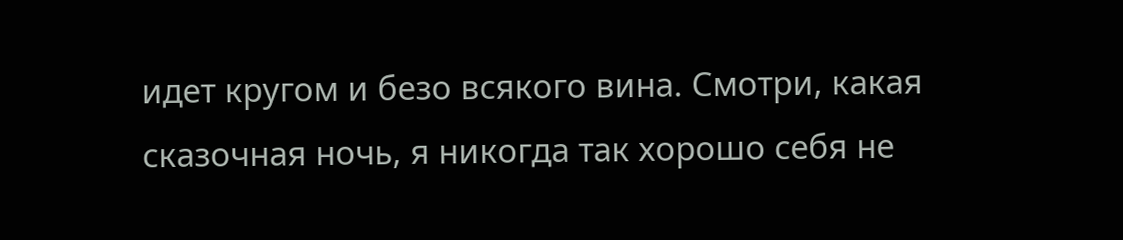идет кругом и безо всякого вина. Смотри, какая сказочная ночь, я никогда так хорошо себя не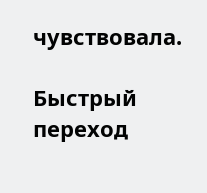чувствовала.

Быстрый переход